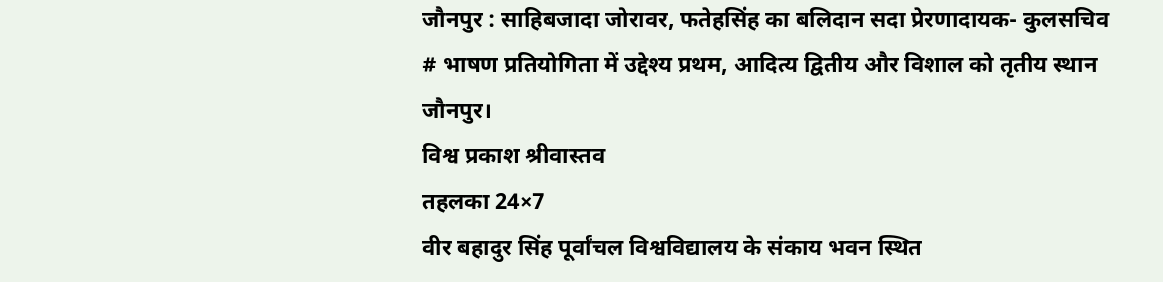जौनपुर : साहिबजादा जोरावर, फतेहसिंह का बलिदान सदा प्रेरणादायक- कुलसचिव
# भाषण प्रतियोगिता में उद्देश्य प्रथम, आदित्य द्वितीय और विशाल को तृतीय स्थान
जौनपुर।
विश्व प्रकाश श्रीवास्तव
तहलका 24×7
वीर बहादुर सिंह पूर्वांचल विश्वविद्यालय के संकाय भवन स्थित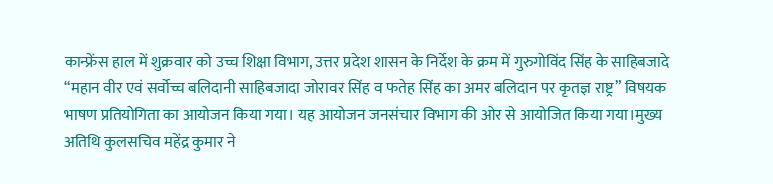कान्फ्रेंस हाल में शुक्रवार को उच्च शिक्षा विभाग, उत्तर प्रदेश शासन के निर्देश के क्रम में गुरुगोविंद सिंह के साहिबजादे “महान वीर एवं सर्वोच्च बलिदानी साहिबजादा जोरावर सिंह व फतेह सिंह का अमर बलिदान पर कृतज्ञ राष्ट्र” विषयक भाषण प्रतियोगिता का आयोजन किया गया। यह आयोजन जनसंचार विभाग की ओर से आयोजित किया गया।मुख्य अतिथि कुलसचिव महेंद्र कुमार ने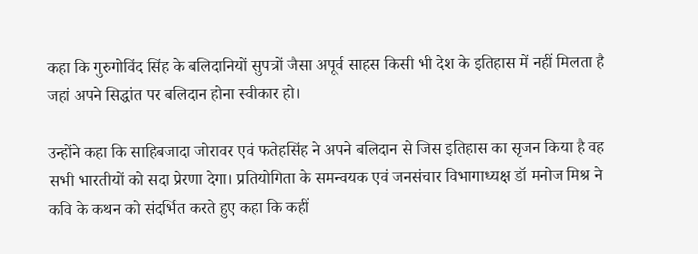कहा कि गुरुगोविंद सिंह के बलिदानियों सुपत्रों जैसा अपूर्व साहस किसी भी देश के इतिहास में नहीं मिलता है जहां अपने सिद्धांत पर बलिदान होना स्वीकार हो।

उन्होंने कहा कि साहिबजादा जोरावर एवं फतेहसिंह ने अपने बलिदान से जिस इतिहास का सृजन किया है वह सभी भारतीयों को सदा प्रेरणा देगा। प्रतियोगिता के समन्वयक एवं जनसंचार विभागाध्यक्ष डॉ मनोज मिश्र ने कवि के कथन को संदर्भित करते हुए कहा कि कहीं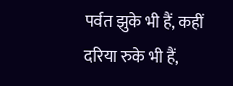पर्वत झुके भी हैं, कहीं दरिया रुके भी हैं,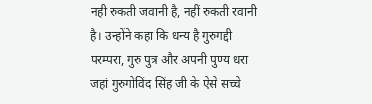नही रुकती जवानी है, नहीं रुकती रवानी है। उन्होंने कहा कि धन्य है गुरुगद्दी परम्परा, गुरु पुत्र और अपनी पुण्य धरा जहां गुरुगोविंद सिंह जी के ऐसे सच्चे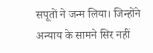सपूतों ने जन्म लिया। जिन्होंने अन्याय के सामने सिर नहीं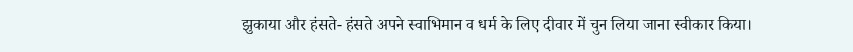झुकाया और हंसते- हंसते अपने स्वाभिमान व धर्म के लिए दीवार में चुन लिया जाना स्वीकार किया।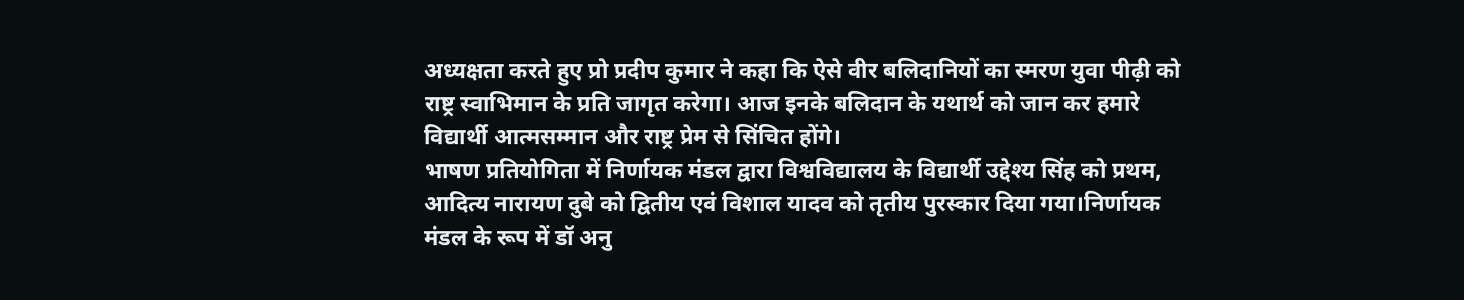अध्यक्षता करते हुए प्रो प्रदीप कुमार ने कहा कि ऐसे वीर बलिदानियों का स्मरण युवा पीढ़ी को राष्ट्र स्वाभिमान के प्रति जागृत करेगा। आज इनके बलिदान के यथार्थ को जान कर हमारे विद्यार्थी आत्मसम्मान और राष्ट्र प्रेम से सिंचित होंगे।
भाषण प्रतियोगिता में निर्णायक मंडल द्वारा विश्वविद्यालय के विद्यार्थी उद्देश्य सिंह को प्रथम, आदित्य नारायण दुबे को द्वितीय एवं विशाल यादव को तृतीय पुरस्कार दिया गया।निर्णायक मंडल के रूप में डॉ अनु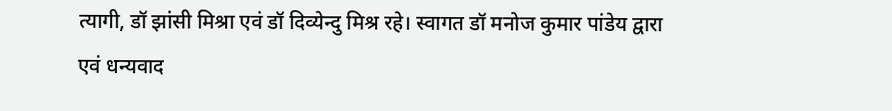त्यागी, डॉ झांसी मिश्रा एवं डॉ दिव्येन्दु मिश्र रहे। स्वागत डॉ मनोज कुमार पांडेय द्वारा एवं धन्यवाद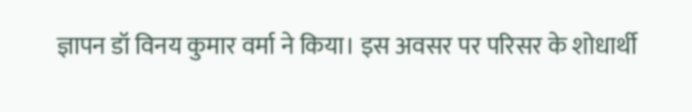ज्ञापन डॉ विनय कुमार वर्मा ने किया। इस अवसर पर परिसर के शोधार्थी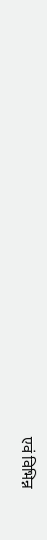एवं विभिन्न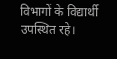विभागों के विद्यार्थी उपस्थित रहे।